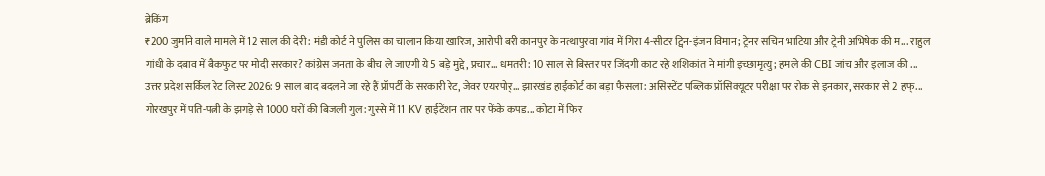ब्रेकिंग
₹200 जुर्माने वाले मामले में 12 साल की देरी: मंडी कोर्ट ने पुलिस का चालान किया खारिज, आरोपी बरी कानपुर के नत्थापुरवा गांव में गिरा 4-सीटर ट्विन-इंजन विमान; ट्रेनर सचिन भाटिया और ट्रेनी अभिषेक की म... राहुल गांधी के दबाव में बैकफुट पर मोदी सरकार? कांग्रेस जनता के बीच ले जाएगी ये 5 बड़े मुद्दे, प्रचार... धमतरी: 10 साल से बिस्तर पर जिंदगी काट रहे शशिकांत ने मांगी इच्छामृत्यु; हमले की CBI जांच और इलाज की ... उत्तर प्रदेश सर्किल रेट लिस्ट 2026: 9 साल बाद बदलने जा रहे हैं प्रॉपर्टी के सरकारी रेट, जेवर एयरपोर्... झारखंड हाईकोर्ट का बड़ा फैसला: असिस्टेंट पब्लिक प्रॉसिक्यूटर परीक्षा पर रोक से इनकार, सरकार से 2 हफ्... गोरखपुर में पति-पत्नी के झगड़े से 1000 घरों की बिजली गुल: गुस्से में 11 KV हाईटेंशन तार पर फेंके कपड... कोटा में फिर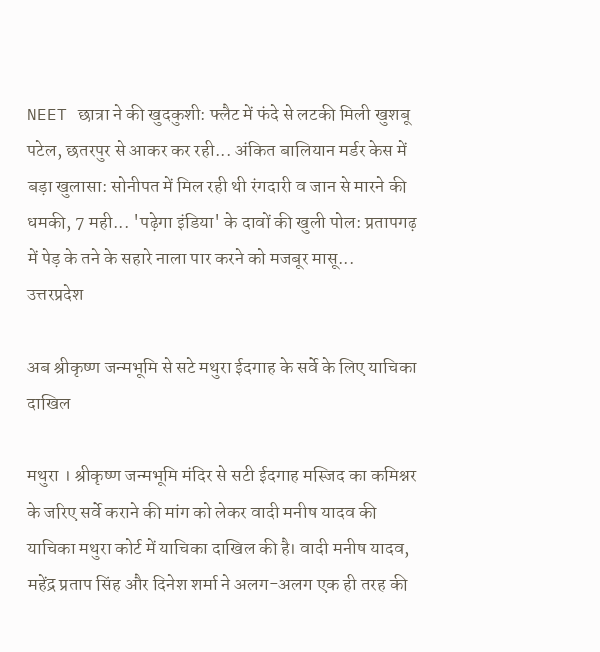NEET छात्रा ने की खुदकुशी: फ्लैट में फंदे से लटकी मिली खुशबू पटेल, छतरपुर से आकर कर रही... अंकित बालियान मर्डर केस में बड़ा खुलासा: सोनीपत में मिल रही थी रंगदारी व जान से मारने की धमकी, 7 मही... 'पढ़ेगा इंडिया' के दावों की खुली पोल: प्रतापगढ़ में पेड़ के तने के सहारे नाला पार करने को मजबूर मासू...
उत्तरप्रदेश

अब श्रीकृष्ण जन्मभूमि से सटे मथुरा ईदगाह के सर्वे के लिए याचिका दाखिल

मथुरा । श्रीकृष्ण जन्मभूमि मंदिर से सटी ईदगाह मस्जिद का कमिश्नर के जरिए सर्वे कराने की मांग को लेकर वादी मनीष यादव की याचिका मथुरा कोर्ट में याचिका दाखिल की है। वादी मनीष यादव, महेंद्र प्रताप सिंह और दिनेश शर्मा ने अलग-अलग एक ही तरह की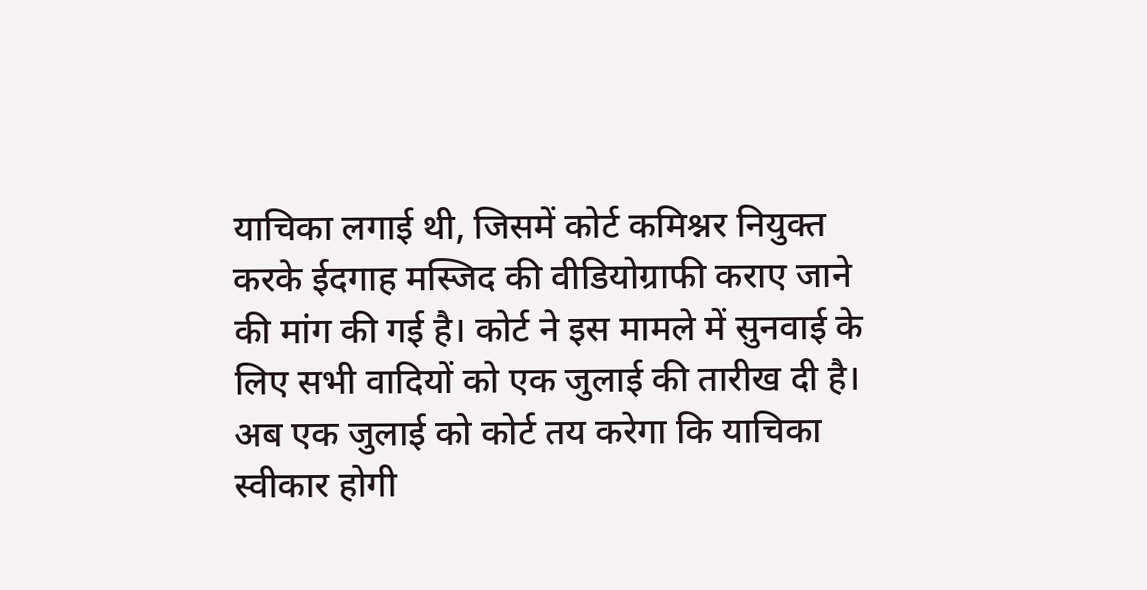याचिका लगाई थी, जिसमें कोर्ट कमिश्नर नियुक्त करके ईदगाह मस्जिद की वीडियोग्राफी कराए जाने की मांग की गई है। कोर्ट ने इस मामले में सुनवाई के लिए सभी वादियों को एक जुलाई की तारीख दी है। अब एक जुलाई को कोर्ट तय करेगा कि याचिका स्वीकार होगी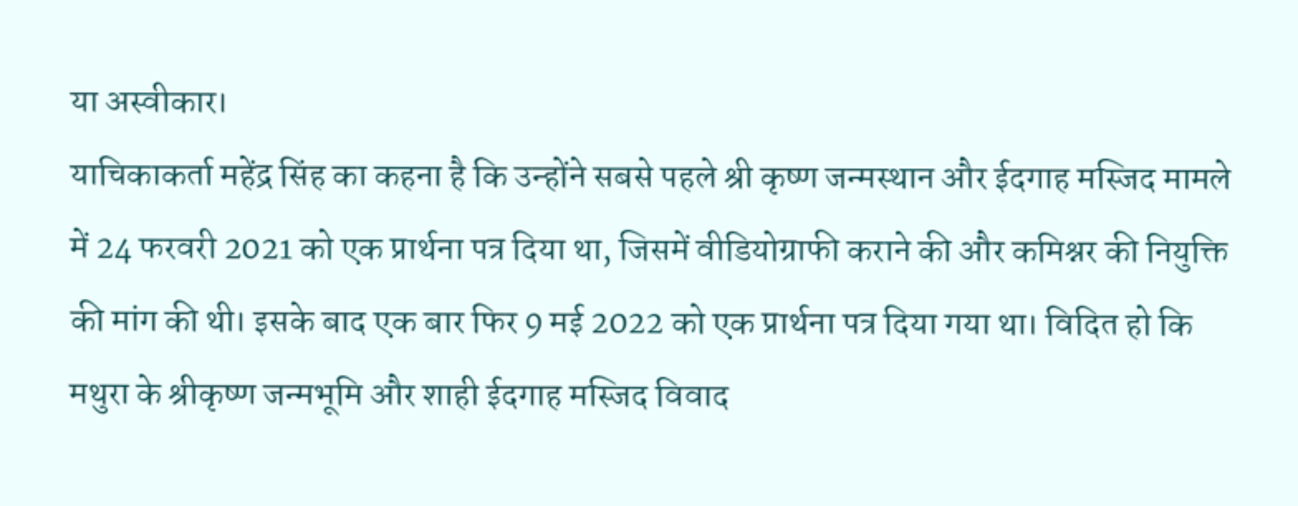या अस्वीकार।
याचिकाकर्ता महेंद्र सिंह का कहना है कि उन्होंने सबसे पहले श्री कृष्ण जन्मस्थान और ईदगाह मस्जिद मामले में 24 फरवरी 2021 को एक प्रार्थना पत्र दिया था, जिसमें वीडियोग्राफी कराने की और कमिश्नर की नियुक्ति की मांग की थी। इसके बाद एक बार फिर 9 मई 2022 को एक प्रार्थना पत्र दिया गया था। विदित हो कि मथुरा के श्रीकृष्ण जन्मभूमि और शाही ईदगाह मस्जिद विवाद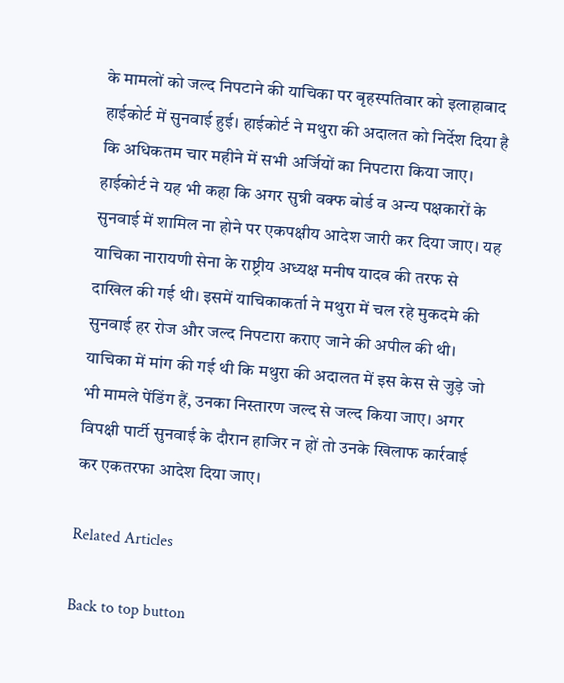के मामलों को जल्द निपटाने की याचिका पर बृहस्पतिवार को इलाहाबाद हाईकोर्ट में सुनवाई हुई। हाईकोर्ट ने मथुरा की अदालत को निर्देश दिया है कि अधिकतम चार महीने में सभी अर्जियों का निपटारा किया जाए। हाईकोर्ट ने यह भी कहा कि अगर सुन्नी वक्फ बोर्ड व अन्य पक्षकारों के सुनवाई में शामिल ना होने पर एकपक्षीय आदेश जारी कर दिया जाए। यह याचिका नारायणी सेना के राष्ट्रीय अध्यक्ष मनीष यादव की तरफ से दाखिल की गई थी। इसमें याचिकाकर्ता ने मथुरा में चल रहे मुकदमे की सुनवाई हर रोज और जल्द निपटारा कराए जाने की अपील की थी। याचिका में मांग की गई थी कि मथुरा की अदालत में इस केस से जुड़े जो भी मामले पेंडिंग हैं, उनका निस्तारण जल्द से जल्द किया जाए। अगर विपक्षी पार्टी सुनवाई के दौरान हाजिर न हों तो उनके खिलाफ कार्रवाई कर एकतरफा आदेश दिया जाए।

Related Articles

Back to top button